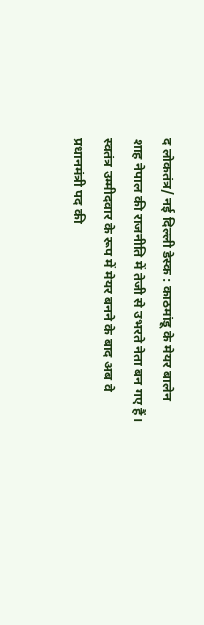द लोकतंत्र/ नई दिल्ली डेस्क : काठमांडू के मेयर बालेन शाह नेपाल की राजनीति में तेजी से उभरते नेता बन गए हैं। स्वतंत्र उम्मीदवार के रूप में मेयर बनने के बाद अब वे प्रधानमंत्री पद की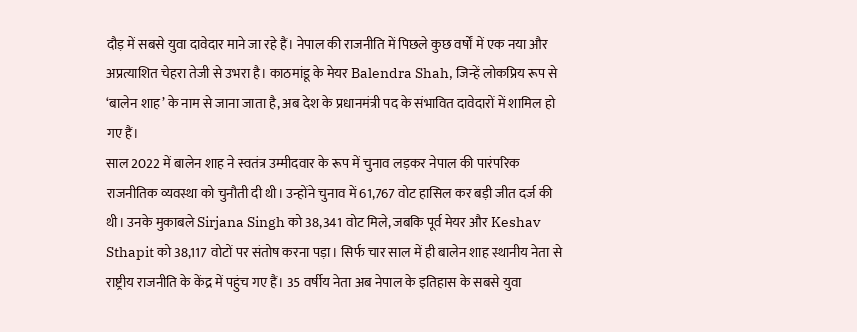दौड़ में सबसे युवा दावेदार माने जा रहे हैं। नेपाल की राजनीति में पिछले कुछ वर्षों में एक नया और अप्रत्याशित चेहरा तेजी से उभरा है। काठमांडू के मेयर Balendra Shah, जिन्हें लोकप्रिय रूप से ‘बालेन शाह’ के नाम से जाना जाता है, अब देश के प्रधानमंत्री पद के संभावित दावेदारों में शामिल हो गए हैं।
साल 2022 में बालेन शाह ने स्वतंत्र उम्मीदवार के रूप में चुनाव लड़कर नेपाल की पारंपरिक राजनीतिक व्यवस्था को चुनौती दी थी। उन्होंने चुनाव में 61,767 वोट हासिल कर बड़ी जीत दर्ज की थी। उनके मुकाबले Sirjana Singh को 38,341 वोट मिले, जबकि पूर्व मेयर और Keshav Sthapit को 38,117 वोटों पर संतोष करना पड़ा। सिर्फ चार साल में ही बालेन शाह स्थानीय नेता से राष्ट्रीय राजनीति के केंद्र में पहुंच गए हैं। 35 वर्षीय नेता अब नेपाल के इतिहास के सबसे युवा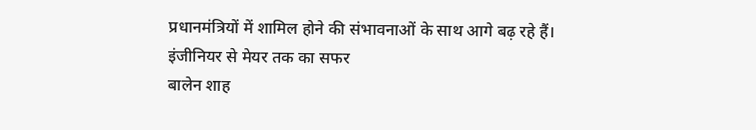प्रधानमंत्रियों में शामिल होने की संभावनाओं के साथ आगे बढ़ रहे हैं।
इंजीनियर से मेयर तक का सफर
बालेन शाह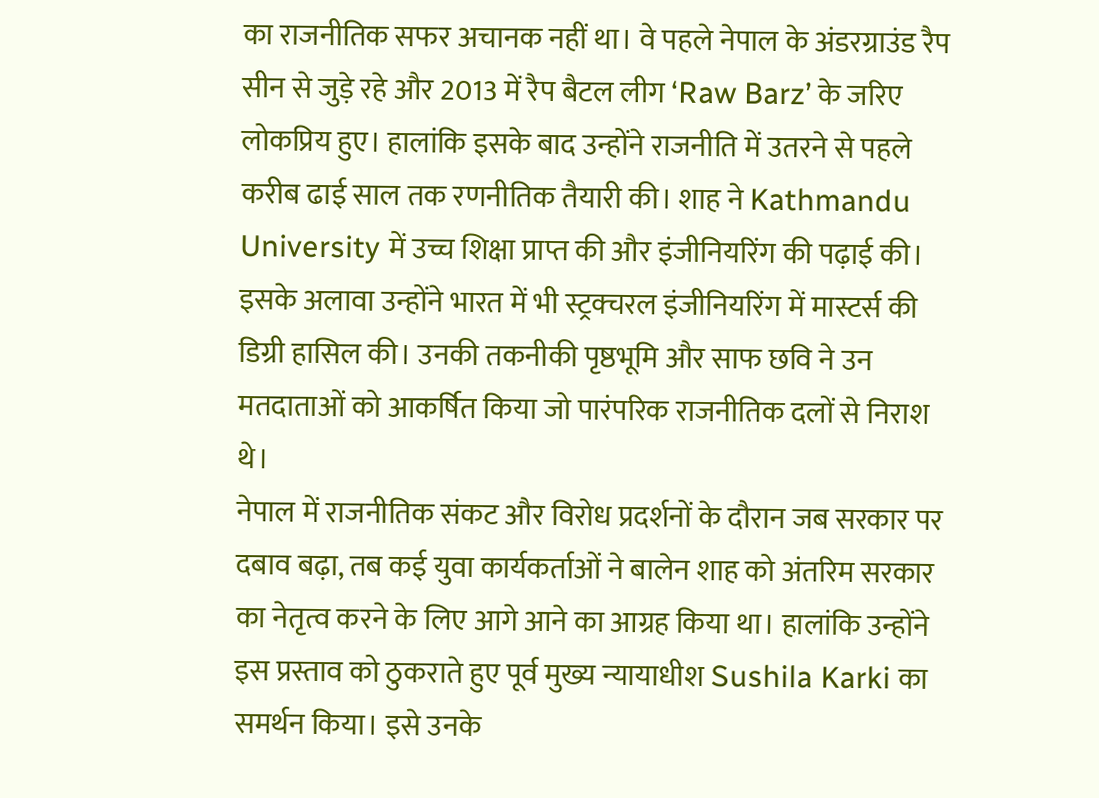का राजनीतिक सफर अचानक नहीं था। वे पहले नेपाल के अंडरग्राउंड रैप सीन से जुड़े रहे और 2013 में रैप बैटल लीग ‘Raw Barz’ के जरिए लोकप्रिय हुए। हालांकि इसके बाद उन्होंने राजनीति में उतरने से पहले करीब ढाई साल तक रणनीतिक तैयारी की। शाह ने Kathmandu University में उच्च शिक्षा प्राप्त की और इंजीनियरिंग की पढ़ाई की। इसके अलावा उन्होंने भारत में भी स्ट्रक्चरल इंजीनियरिंग में मास्टर्स की डिग्री हासिल की। उनकी तकनीकी पृष्ठभूमि और साफ छवि ने उन मतदाताओं को आकर्षित किया जो पारंपरिक राजनीतिक दलों से निराश थे।
नेपाल में राजनीतिक संकट और विरोध प्रदर्शनों के दौरान जब सरकार पर दबाव बढ़ा, तब कई युवा कार्यकर्ताओं ने बालेन शाह को अंतरिम सरकार का नेतृत्व करने के लिए आगे आने का आग्रह किया था। हालांकि उन्होंने इस प्रस्ताव को ठुकराते हुए पूर्व मुख्य न्यायाधीश Sushila Karki का समर्थन किया। इसे उनके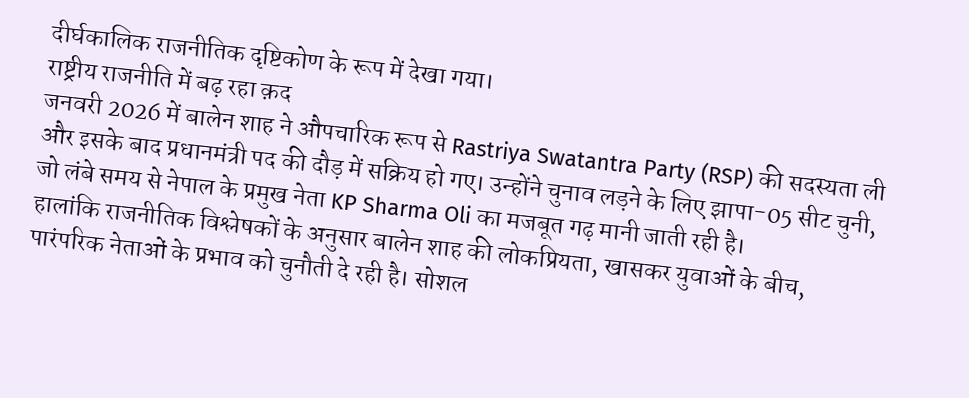दीर्घकालिक राजनीतिक दृष्टिकोण के रूप में देखा गया।
राष्ट्रीय राजनीति में बढ़ रहा क़द
जनवरी 2026 में बालेन शाह ने औपचारिक रूप से Rastriya Swatantra Party (RSP) की सदस्यता ली और इसके बाद प्रधानमंत्री पद की दौड़ में सक्रिय हो गए। उन्होंने चुनाव लड़ने के लिए झापा-05 सीट चुनी, जो लंबे समय से नेपाल के प्रमुख नेता KP Sharma Oli का मजबूत गढ़ मानी जाती रही है।
हालांकि राजनीतिक विश्लेषकों के अनुसार बालेन शाह की लोकप्रियता, खासकर युवाओं के बीच, पारंपरिक नेताओं के प्रभाव को चुनौती दे रही है। सोशल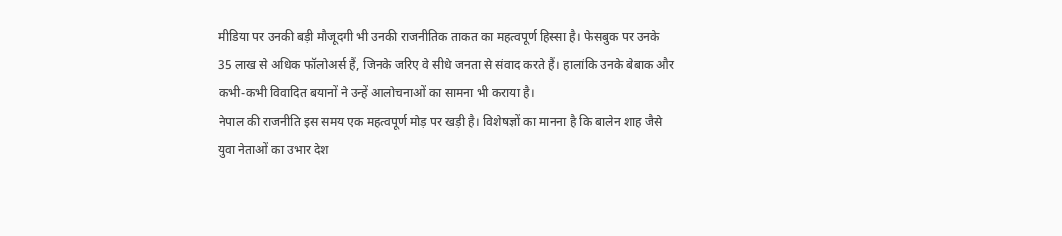मीडिया पर उनकी बड़ी मौजूदगी भी उनकी राजनीतिक ताकत का महत्वपूर्ण हिस्सा है। फेसबुक पर उनके 35 लाख से अधिक फॉलोअर्स हैं, जिनके जरिए वे सीधे जनता से संवाद करते हैं। हालांकि उनके बेबाक और कभी-कभी विवादित बयानों ने उन्हें आलोचनाओं का सामना भी कराया है।
नेपाल की राजनीति इस समय एक महत्वपूर्ण मोड़ पर खड़ी है। विशेषज्ञों का मानना है कि बालेन शाह जैसे युवा नेताओं का उभार देश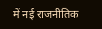में नई राजनीतिक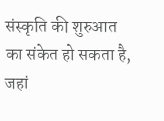संस्कृति की शुरुआत का संकेत हो सकता है, जहां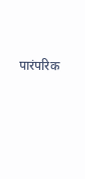पारंपरिक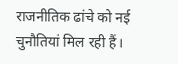राजनीतिक ढांचे को नई चुनौतियां मिल रही हैं।